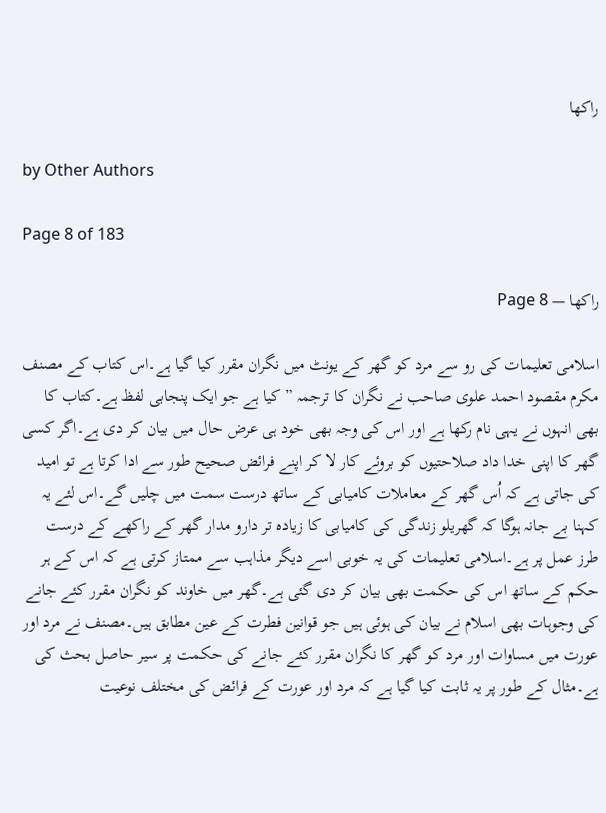راکھا

by Other Authors

Page 8 of 183

راکھا — Page 8

اسلامی تعلیمات کی رو سے مرد کو گھر کے یونٹ میں نگران مقرر کیا گیا ہے۔اس کتاب کے مصنف مکرم مقصود احمد علوی صاحب نے نگران کا ترجمہ ” کیا ہے جو ایک پنجابی لفظ ہے۔کتاب کا بھی انہوں نے یہی نام رکھا ہے اور اس کی وجہ بھی خود ہی عرض حال میں بیان کر دی ہے۔اگر کسی گھر کا اپنی خدا داد صلاحتیوں کو بروئے کار لا کر اپنے فرائض صحیح طور سے ادا کرتا ہے تو امید کی جاتی ہے کہ اُس گھر کے معاملات کامیابی کے ساتھ درست سمت میں چلیں گے۔اس لئے یہ کہنا بے جانہ ہوگا کہ گھریلو زندگی کی کامیابی کا زیادہ تر دارو مدار گھر کے راکھے کے درست طرز عمل پر ہے۔اسلامی تعلیمات کی یہ خوبی اسے دیگر مذاہب سے ممتاز کرتی ہے کہ اس کے ہر حکم کے ساتھ اس کی حکمت بھی بیان کر دی گئی ہے۔گھر میں خاوند کو نگران مقرر کئے جانے کی وجوہات بھی اسلام نے بیان کی ہوئی ہیں جو قوانین فطرت کے عین مطابق ہیں۔مصنف نے مرد اور عورت میں مساوات اور مرد کو گھر کا نگران مقرر کئے جانے کی حکمت پر سیر حاصل بحث کی ہے۔مثال کے طور پر یہ ثابت کیا گیا ہے کہ مرد اور عورت کے فرائض کی مختلف نوعیت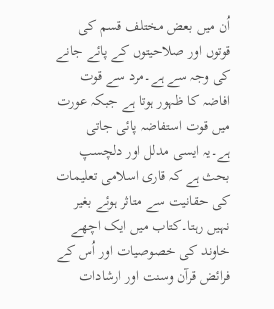اُن میں بعض مختلف قسم کی قوتوں اور صلاحیتوں کے پائے جانے کی وجہ سے ہے۔مرد سے قوت افاضہ کا ظہور ہوتا ہے جبکہ عورت میں قوت استفاضہ پائی جاتی ہے۔یہ ایسی مدلل اور دلچسپ بحث ہے کہ قاری اسلامی تعلیمات کی حقانیت سے متاثر ہوئے بغیر نہیں رہتا۔کتاب میں ایک اچھے خاوند کی خصوصیات اور اُس کے فرائض قرآن وسنت اور ارشادات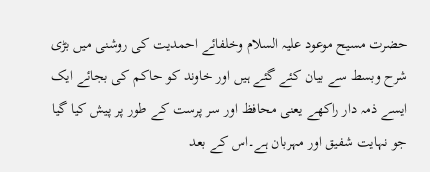حضرت مسیح موعود علیہ السلام وخلفائے احمدیت کی روشنی میں بڑی شرح وبسط سے بیان کئے گئے ہیں اور خاوند کو حاکم کی بجائے ایک ایسے ذمہ دار راکھے یعنی محافظ اور سر پرست کے طور پر پیش کیا گیا جو نہایت شفیق اور مہربان ہے۔اس کے بعد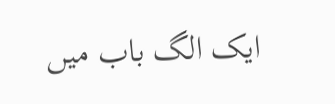ایک الگ باب میں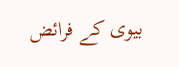بیوی کے فرائض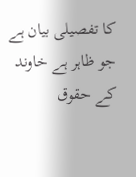کا تفصیلی بیان ہے جو ظاہر ہے خاوند کے حقوق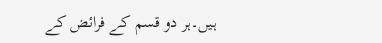ہیں۔ہر دو قسم کے فرائض کے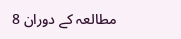مطالعہ کے دوران 8